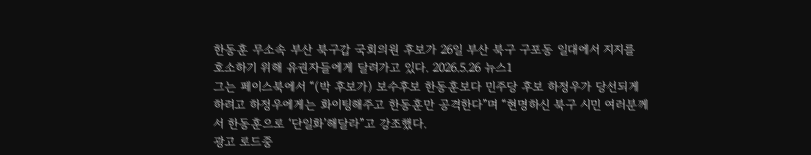한동훈 무소속 부산 북구갑 국회의원 후보가 26일 부산 북구 구포동 일대에서 지지를 호소하기 위해 유권자들에게 달려가고 있다. 2026.5.26 뉴스1
그는 페이스북에서 “(박 후보가) 보수후보 한동훈보다 민주당 후보 하정우가 당선되게 하려고 하정우에게는 화이팅해주고 한동훈만 공격한다”며 “현명하신 북구 시민 여러분께서 한동훈으로 ‘단일화’해달라”고 강조했다.
광고 로드중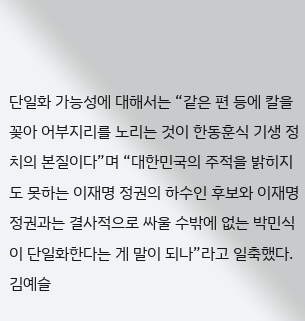단일화 가능성에 대해서는 “같은 편 등에 칼을 꽂아 어부지리를 노리는 것이 한동훈식 기생 정치의 본질이다”며 “대한민국의 주적을 밝히지도 못하는 이재명 정권의 하수인 후보와 이재명 정권과는 결사적으로 싸울 수밖에 없는 박민식이 단일화한다는 게 말이 되나”라고 일축했다.
김예슬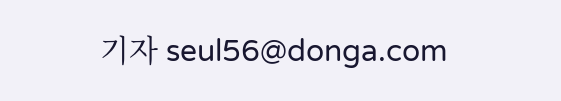기자 seul56@donga.com